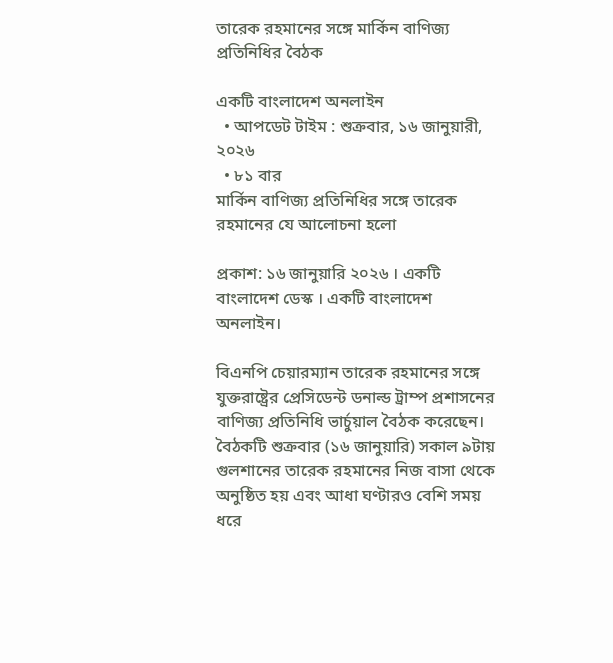তারেক রহমানের সঙ্গে মার্কিন বাণিজ্য প্রতিনিধির বৈঠক

একটি বাংলাদেশ অনলাইন
  • আপডেট টাইম : শুক্রবার, ১৬ জানুয়ারী, ২০২৬
  • ৮১ বার
মার্কিন বাণিজ্য প্রতিনিধির সঙ্গে তারেক রহমানের যে আলোচনা হলো

প্রকাশ: ১৬ জানুয়ারি ২০২৬ । একটি বাংলাদেশ ডেস্ক । একটি বাংলাদেশ অনলাইন।

বিএনপি চেয়ারম্যান তারেক রহমানের সঙ্গে যুক্তরাষ্ট্রের প্রেসিডেন্ট ডনাল্ড ট্রাম্প প্রশাসনের বাণিজ্য প্রতিনিধি ভার্চুয়াল বৈঠক করেছেন। বৈঠকটি শুক্রবার (১৬ জানুয়ারি) সকাল ৯টায় গুলশানের তারেক রহমানের নিজ বাসা থেকে অনুষ্ঠিত হয় এবং আধা ঘণ্টারও বেশি সময় ধরে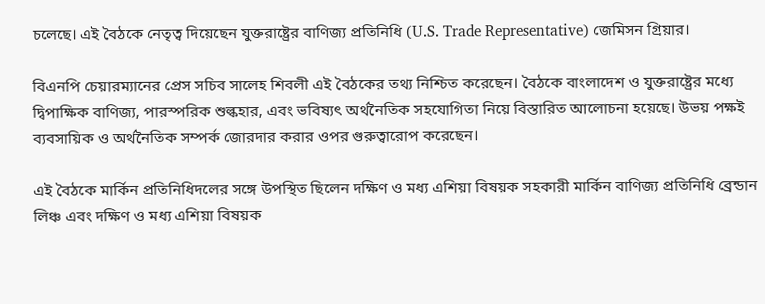চলেছে। এই বৈঠকে নেতৃত্ব দিয়েছেন যুক্তরাষ্ট্রের বাণিজ্য প্রতিনিধি (U.S. Trade Representative) জেমিসন গ্রিয়ার।

বিএনপি চেয়ারম্যানের প্রেস সচিব সালেহ শিবলী এই বৈঠকের তথ্য নিশ্চিত করেছেন। বৈঠকে বাংলাদেশ ও যুক্তরাষ্ট্রের মধ্যে দ্বিপাক্ষিক বাণিজ্য, পারস্পরিক শুল্কহার, এবং ভবিষ্যৎ অর্থনৈতিক সহযোগিতা নিয়ে বিস্তারিত আলোচনা হয়েছে। উভয় পক্ষই ব্যবসায়িক ও অর্থনৈতিক সম্পর্ক জোরদার করার ওপর গুরুত্বারোপ করেছেন।

এই বৈঠকে মার্কিন প্রতিনিধিদলের সঙ্গে উপস্থিত ছিলেন দক্ষিণ ও মধ্য এশিয়া বিষয়ক সহকারী মার্কিন বাণিজ্য প্রতিনিধি ব্রেন্ডান লিঞ্চ এবং দক্ষিণ ও মধ্য এশিয়া বিষয়ক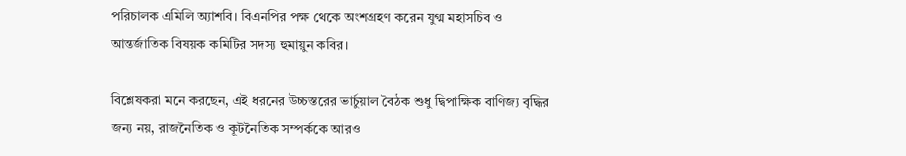পরিচালক এমিলি অ্যাশবি। বিএনপির পক্ষ থেকে অংশগ্রহণ করেন যুগ্ম মহাসচিব ও আন্তর্জাতিক বিষয়ক কমিটির সদস্য হুমায়ুন কবির।

বিশ্লেষকরা মনে করছেন, এই ধরনের উচ্চস্তরের ভার্চুয়াল বৈঠক শুধু দ্বিপাক্ষিক বাণিজ্য বৃদ্ধির জন্য নয়, রাজনৈতিক ও কূটনৈতিক সম্পর্ককে আরও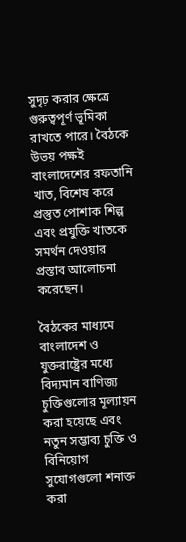সুদৃঢ় করার ক্ষেত্রে গুরুত্বপূর্ণ ভূমিকা রাখতে পারে। বৈঠকে উভয় পক্ষই বাংলাদেশের রফতানি খাত, বিশেষ করে প্রস্তুত পোশাক শিল্প এবং প্রযুক্তি খাতকে সমর্থন দেওয়ার প্রস্তাব আলোচনা করেছেন।

বৈঠকের মাধ্যমে বাংলাদেশ ও যুক্তরাষ্ট্রের মধ্যে বিদ্যমান বাণিজ্য চুক্তিগুলোর মূল্যায়ন করা হয়েছে এবং নতুন সম্ভাব্য চুক্তি ও বিনিয়োগ সুযোগগুলো শনাক্ত করা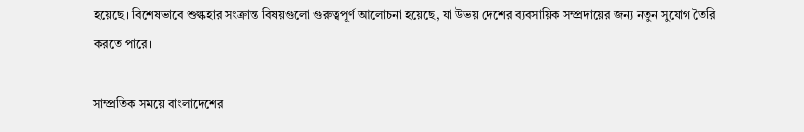হয়েছে। বিশেষভাবে শুল্কহার সংক্রান্ত বিষয়গুলো গুরুত্বপূর্ণ আলোচনা হয়েছে, যা উভয় দেশের ব্যবসায়িক সম্প্রদায়ের জন্য নতুন সুযোগ তৈরি করতে পারে।

সাম্প্রতিক সময়ে বাংলাদেশের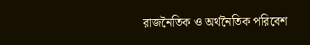রাজনৈতিক ও অর্থনৈতিক পরিবেশ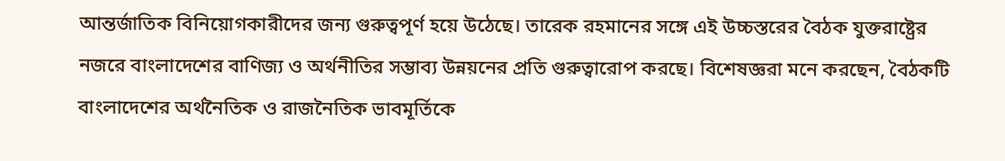আন্তর্জাতিক বিনিয়োগকারীদের জন্য গুরুত্বপূর্ণ হয়ে উঠেছে। তারেক রহমানের সঙ্গে এই উচ্চস্তরের বৈঠক যুক্তরাষ্ট্রের নজরে বাংলাদেশের বাণিজ্য ও অর্থনীতির সম্ভাব্য উন্নয়নের প্রতি গুরুত্বারোপ করছে। বিশেষজ্ঞরা মনে করছেন, বৈঠকটি বাংলাদেশের অর্থনৈতিক ও রাজনৈতিক ভাবমূর্তিকে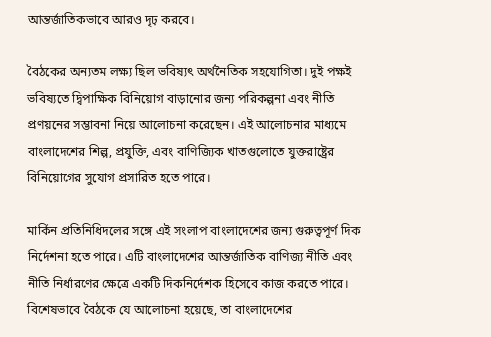আন্তর্জাতিকভাবে আরও দৃঢ় করবে।

বৈঠকের অন্যতম লক্ষ্য ছিল ভবিষ্যৎ অর্থনৈতিক সহযোগিতা। দুই পক্ষই ভবিষ্যতে দ্বিপাক্ষিক বিনিয়োগ বাড়ানোর জন্য পরিকল্পনা এবং নীতি প্রণয়নের সম্ভাবনা নিয়ে আলোচনা করেছেন। এই আলোচনার মাধ্যমে বাংলাদেশের শিল্প, প্রযুক্তি, এবং বাণিজ্যিক খাতগুলোতে যুক্তরাষ্ট্রের বিনিয়োগের সুযোগ প্রসারিত হতে পারে।

মার্কিন প্রতিনিধিদলের সঙ্গে এই সংলাপ বাংলাদেশের জন্য গুরুত্বপূর্ণ দিক নির্দেশনা হতে পারে। এটি বাংলাদেশের আন্তর্জাতিক বাণিজ্য নীতি এবং নীতি নির্ধারণের ক্ষেত্রে একটি দিকনির্দেশক হিসেবে কাজ করতে পারে। বিশেষভাবে বৈঠকে যে আলোচনা হয়েছে, তা বাংলাদেশের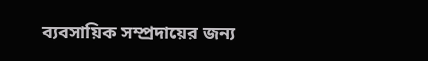ব্যবসায়িক সম্প্রদায়ের জন্য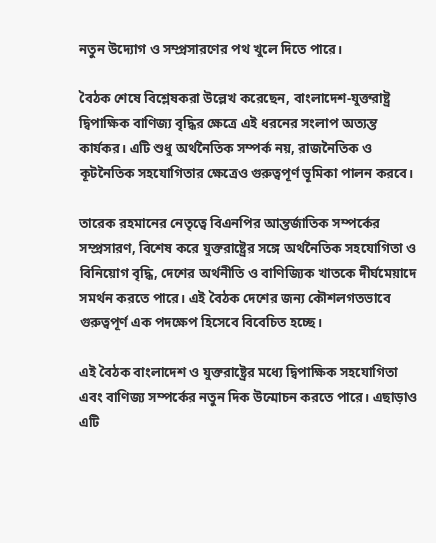নতুন উদ্যোগ ও সম্প্রসারণের পথ খুলে দিতে পারে।

বৈঠক শেষে বিশ্লেষকরা উল্লেখ করেছেন, বাংলাদেশ-যুক্তরাষ্ট্র দ্বিপাক্ষিক বাণিজ্য বৃদ্ধির ক্ষেত্রে এই ধরনের সংলাপ অত্যন্ত কার্যকর। এটি শুধু অর্থনৈতিক সম্পর্ক নয়, রাজনৈতিক ও কূটনৈতিক সহযোগিতার ক্ষেত্রেও গুরুত্বপূর্ণ ভূমিকা পালন করবে।

তারেক রহমানের নেতৃত্বে বিএনপির আন্তর্জাতিক সম্পর্কের সম্প্রসারণ, বিশেষ করে যুক্তরাষ্ট্রের সঙ্গে অর্থনৈতিক সহযোগিতা ও বিনিয়োগ বৃদ্ধি, দেশের অর্থনীতি ও বাণিজ্যিক খাতকে দীর্ঘমেয়াদে সমর্থন করতে পারে। এই বৈঠক দেশের জন্য কৌশলগতভাবে গুরুত্বপূর্ণ এক পদক্ষেপ হিসেবে বিবেচিত হচ্ছে।

এই বৈঠক বাংলাদেশ ও যুক্তরাষ্ট্রের মধ্যে দ্বিপাক্ষিক সহযোগিতা এবং বাণিজ্য সম্পর্কের নতুন দিক উন্মোচন করতে পারে। এছাড়াও এটি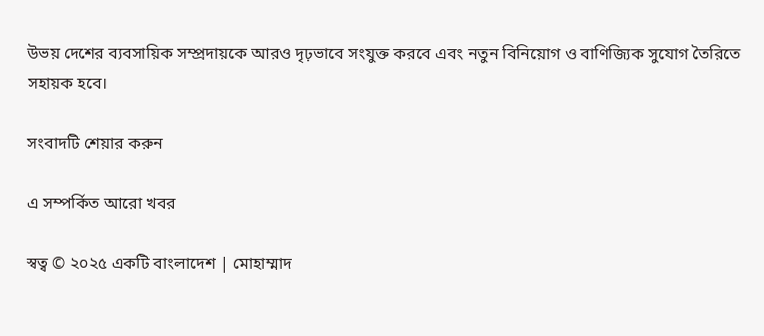উভয় দেশের ব্যবসায়িক সম্প্রদায়কে আরও দৃঢ়ভাবে সংযুক্ত করবে এবং নতুন বিনিয়োগ ও বাণিজ্যিক সুযোগ তৈরিতে সহায়ক হবে।

সংবাদটি শেয়ার করুন

এ সম্পর্কিত আরো খবর

স্বত্ব © ২০২৫ একটি বাংলাদেশ | মোহাম্মাদ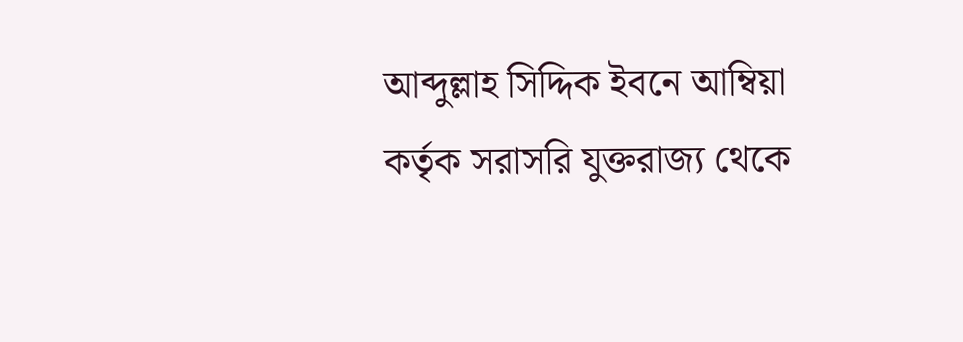আব্দুল্লাহ সিদ্দিক ইবনে আম্বিয়া কর্তৃক সরাসরি যুক্তরাজ্য থেকে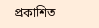প্রকাশিত